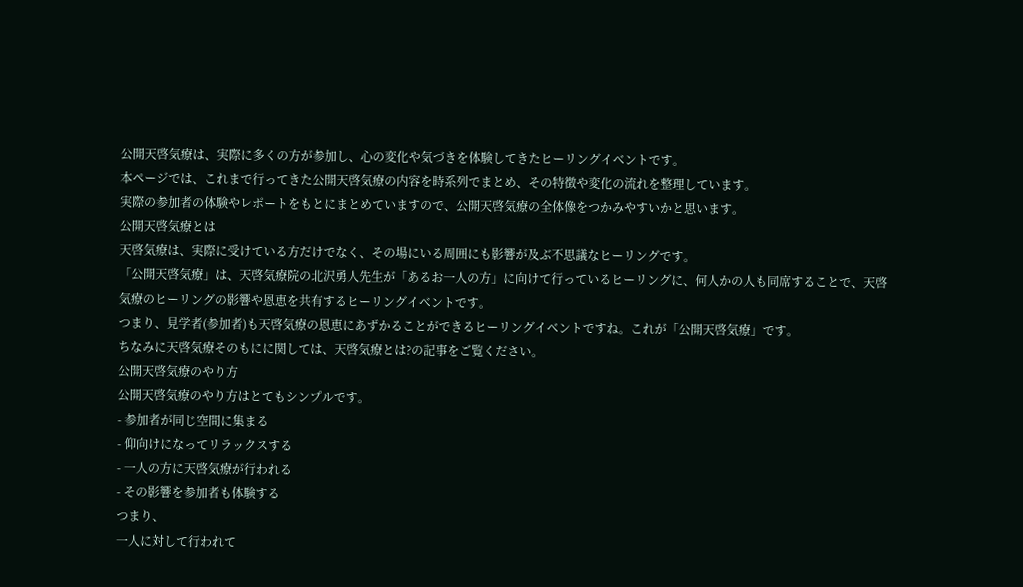公開天啓気療は、実際に多くの方が参加し、心の変化や気づきを体験してきたヒーリングイベントです。
本ページでは、これまで行ってきた公開天啓気療の内容を時系列でまとめ、その特徴や変化の流れを整理しています。
実際の参加者の体験やレポートをもとにまとめていますので、公開天啓気療の全体像をつかみやすいかと思います。
公開天啓気療とは
天啓気療は、実際に受けている方だけでなく、その場にいる周囲にも影響が及ぶ不思議なヒーリングです。
「公開天啓気療」は、天啓気療院の北沢勇人先生が「あるお一人の方」に向けて行っているヒーリングに、何人かの人も同席することで、天啓気療のヒーリングの影響や恩恵を共有するヒーリングイベントです。
つまり、見学者(参加者)も天啓気療の恩恵にあずかることができるヒーリングイベントですね。これが「公開天啓気療」です。
ちなみに天啓気療そのもにに関しては、天啓気療とは?の記事をご覧ください。
公開天啓気療のやり方
公開天啓気療のやり方はとてもシンプルです。
- 参加者が同じ空間に集まる
- 仰向けになってリラックスする
- 一人の方に天啓気療が行われる
- その影響を参加者も体験する
つまり、
一人に対して行われて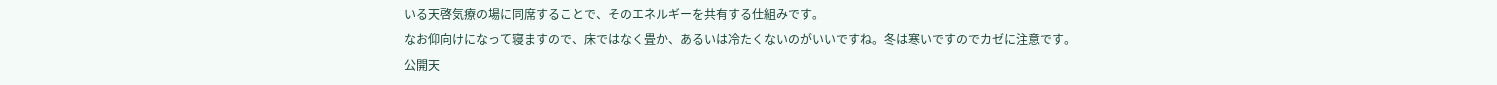いる天啓気療の場に同席することで、そのエネルギーを共有する仕組みです。
なお仰向けになって寝ますので、床ではなく畳か、あるいは冷たくないのがいいですね。冬は寒いですのでカゼに注意です。
公開天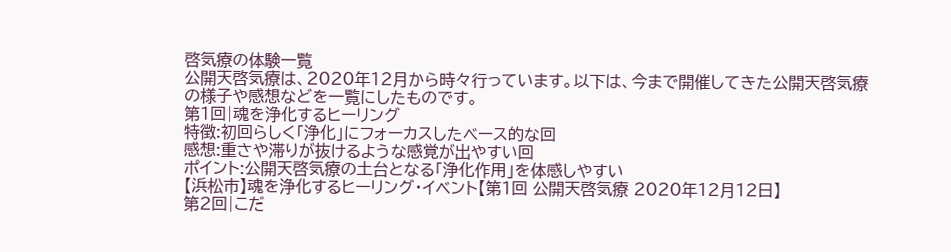啓気療の体験一覧
公開天啓気療は、2020年12月から時々行っています。以下は、今まで開催してきた公開天啓気療の様子や感想などを一覧にしたものです。
第1回|魂を浄化するヒーリング
特徴:初回らしく「浄化」にフォーカスしたベース的な回
感想:重さや滞りが抜けるような感覚が出やすい回
ポイント:公開天啓気療の土台となる「浄化作用」を体感しやすい
【浜松市】魂を浄化するヒーリング・イベント【第1回 公開天啓気療 2020年12月12日】
第2回|こだ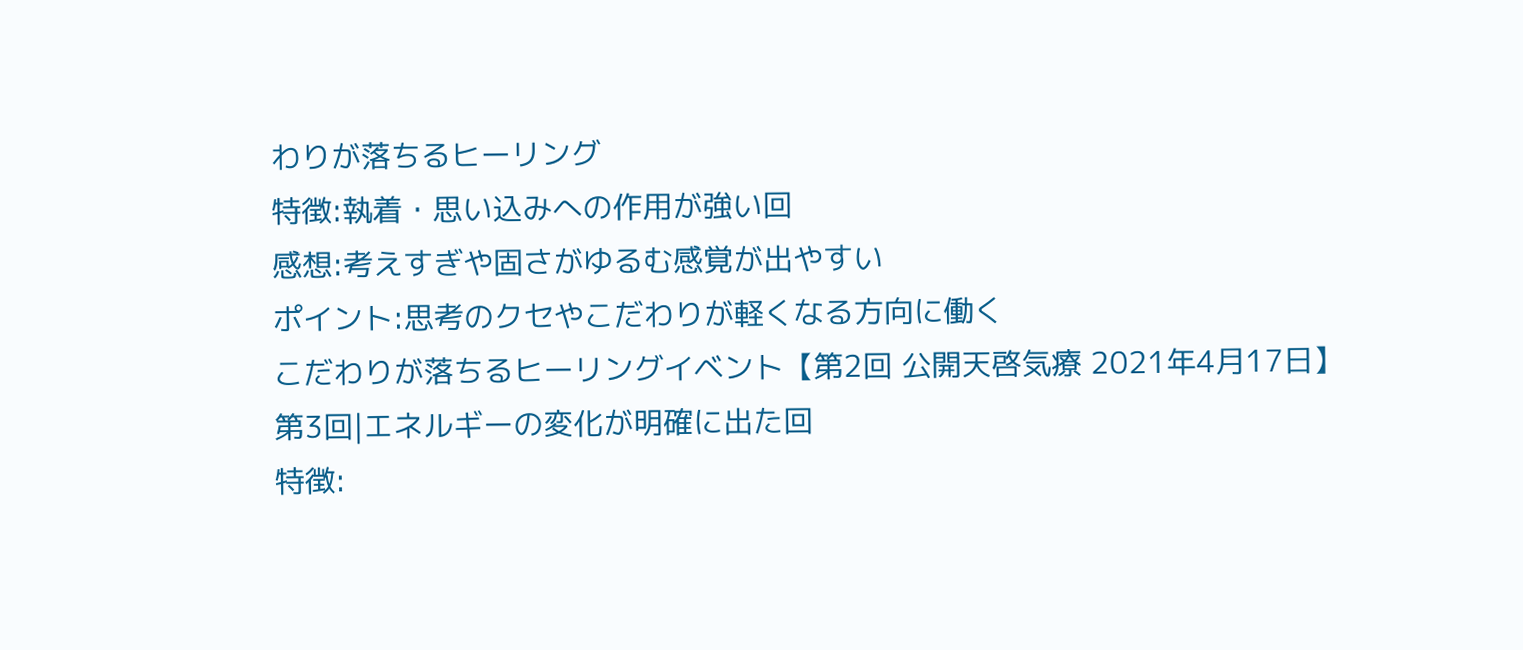わりが落ちるヒーリング
特徴:執着・思い込みへの作用が強い回
感想:考えすぎや固さがゆるむ感覚が出やすい
ポイント:思考のクセやこだわりが軽くなる方向に働く
こだわりが落ちるヒーリングイベント【第2回 公開天啓気療 2021年4月17日】
第3回|エネルギーの変化が明確に出た回
特徴: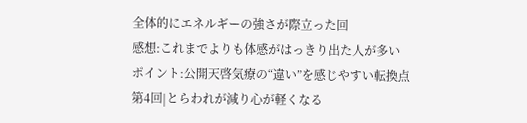全体的にエネルギーの強さが際立った回
感想:これまでよりも体感がはっきり出た人が多い
ポイント:公開天啓気療の“違い”を感じやすい転換点
第4回|とらわれが減り心が軽くなる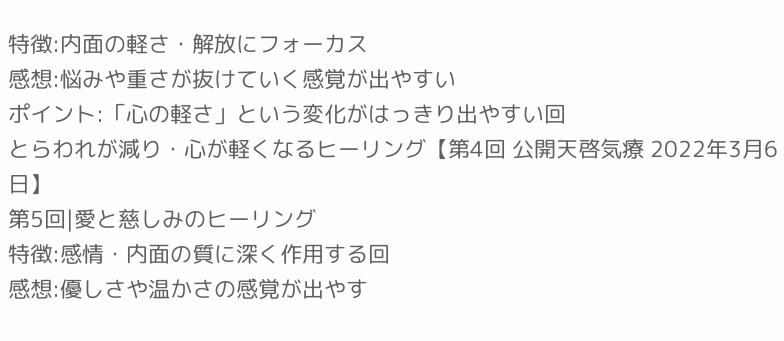特徴:内面の軽さ・解放にフォーカス
感想:悩みや重さが抜けていく感覚が出やすい
ポイント:「心の軽さ」という変化がはっきり出やすい回
とらわれが減り・心が軽くなるヒーリング【第4回 公開天啓気療 2022年3月6日】
第5回|愛と慈しみのヒーリング
特徴:感情・内面の質に深く作用する回
感想:優しさや温かさの感覚が出やす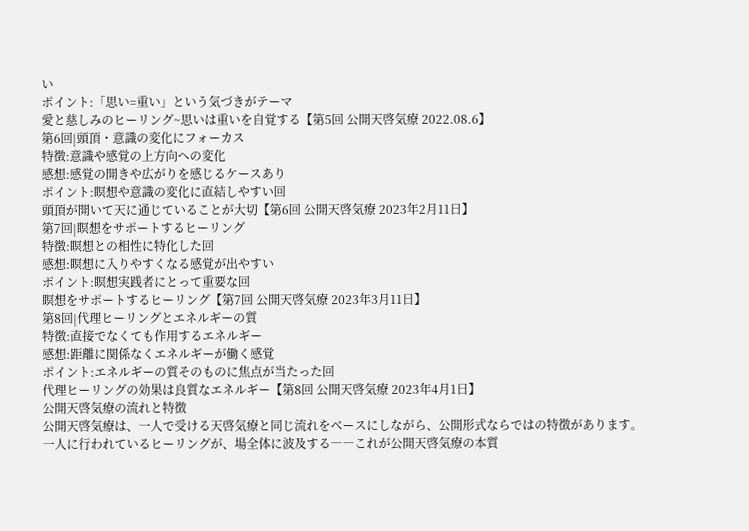い
ポイント:「思い=重い」という気づきがテーマ
愛と慈しみのヒーリング~思いは重いを自覚する【第5回 公開天啓気療 2022.08.6】
第6回|頭頂・意識の変化にフォーカス
特徴:意識や感覚の上方向への変化
感想:感覚の開きや広がりを感じるケースあり
ポイント:瞑想や意識の変化に直結しやすい回
頭頂が開いて天に通じていることが大切【第6回 公開天啓気療 2023年2月11日】
第7回|瞑想をサポートするヒーリング
特徴:瞑想との相性に特化した回
感想:瞑想に入りやすくなる感覚が出やすい
ポイント:瞑想実践者にとって重要な回
瞑想をサポートするヒーリング【第7回 公開天啓気療 2023年3月11日】
第8回|代理ヒーリングとエネルギーの質
特徴:直接でなくても作用するエネルギー
感想:距離に関係なくエネルギーが働く感覚
ポイント:エネルギーの質そのものに焦点が当たった回
代理ヒーリングの効果は良質なエネルギー【第8回 公開天啓気療 2023年4月1日】
公開天啓気療の流れと特徴
公開天啓気療は、一人で受ける天啓気療と同じ流れをベースにしながら、公開形式ならではの特徴があります。
一人に行われているヒーリングが、場全体に波及する――これが公開天啓気療の本質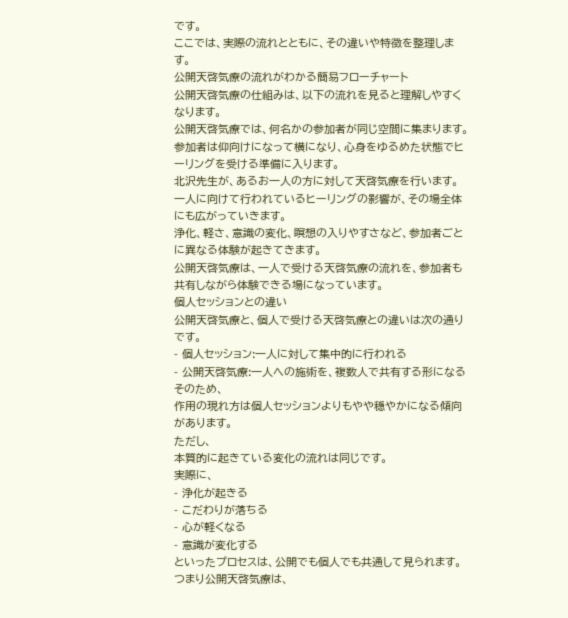です。
ここでは、実際の流れとともに、その違いや特徴を整理します。
公開天啓気療の流れがわかる簡易フローチャート
公開天啓気療の仕組みは、以下の流れを見ると理解しやすくなります。
公開天啓気療では、何名かの参加者が同じ空間に集まります。
参加者は仰向けになって横になり、心身をゆるめた状態でヒーリングを受ける準備に入ります。
北沢先生が、あるお一人の方に対して天啓気療を行います。
一人に向けて行われているヒーリングの影響が、その場全体にも広がっていきます。
浄化、軽さ、意識の変化、瞑想の入りやすさなど、参加者ごとに異なる体験が起きてきます。
公開天啓気療は、一人で受ける天啓気療の流れを、参加者も共有しながら体験できる場になっています。
個人セッションとの違い
公開天啓気療と、個人で受ける天啓気療との違いは次の通りです。
- 個人セッション:一人に対して集中的に行われる
- 公開天啓気療:一人への施術を、複数人で共有する形になる
そのため、
作用の現れ方は個人セッションよりもやや穏やかになる傾向があります。
ただし、
本質的に起きている変化の流れは同じです。
実際に、
- 浄化が起きる
- こだわりが落ちる
- 心が軽くなる
- 意識が変化する
といったプロセスは、公開でも個人でも共通して見られます。
つまり公開天啓気療は、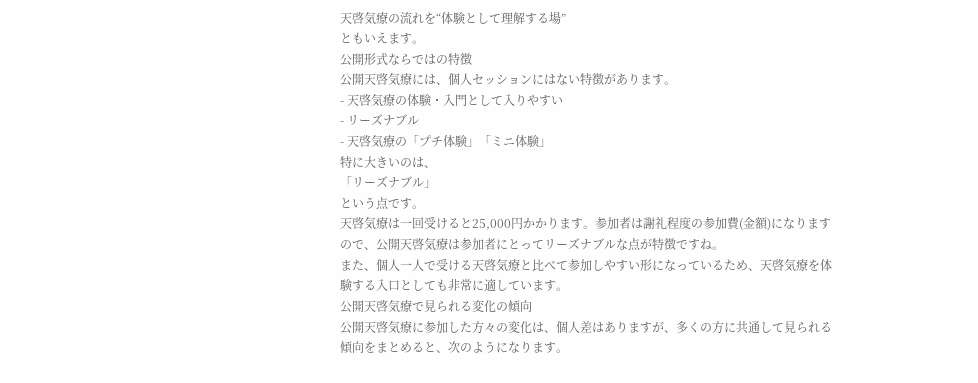天啓気療の流れを“体験として理解する場”
ともいえます。
公開形式ならではの特徴
公開天啓気療には、個人セッションにはない特徴があります。
- 天啓気療の体験・入門として入りやすい
- リーズナブル
- 天啓気療の「プチ体験」「ミニ体験」
特に大きいのは、
「リーズナブル」
という点です。
天啓気療は一回受けると25,000円かかります。参加者は謝礼程度の参加費(金額)になりますので、公開天啓気療は参加者にとってリーズナブルな点が特徴ですね。
また、個人一人で受ける天啓気療と比べて参加しやすい形になっているため、天啓気療を体験する入口としても非常に適しています。
公開天啓気療で見られる変化の傾向
公開天啓気療に参加した方々の変化は、個人差はありますが、多くの方に共通して見られる傾向をまとめると、次のようになります。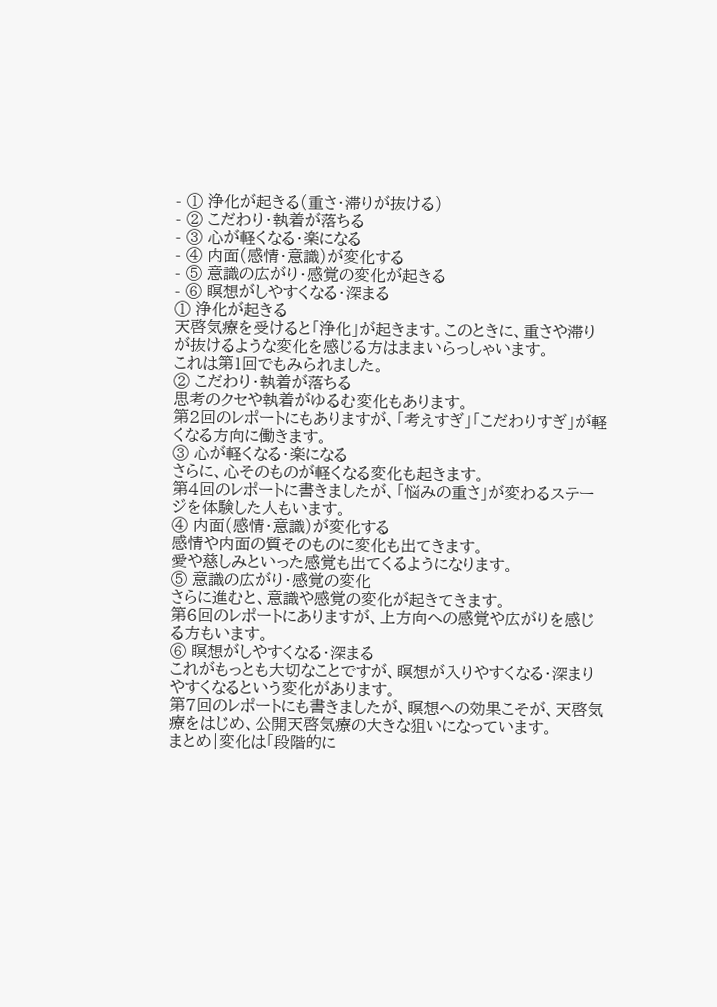- ① 浄化が起きる(重さ・滞りが抜ける)
- ② こだわり・執着が落ちる
- ③ 心が軽くなる・楽になる
- ④ 内面(感情・意識)が変化する
- ⑤ 意識の広がり・感覚の変化が起きる
- ⑥ 瞑想がしやすくなる・深まる
① 浄化が起きる
天啓気療を受けると「浄化」が起きます。このときに、重さや滞りが抜けるような変化を感じる方はままいらっしゃいます。
これは第1回でもみられました。
② こだわり・執着が落ちる
思考のクセや執着がゆるむ変化もあります。
第2回のレポートにもありますが、「考えすぎ」「こだわりすぎ」が軽くなる方向に働きます。
③ 心が軽くなる・楽になる
さらに、心そのものが軽くなる変化も起きます。
第4回のレポートに書きましたが、「悩みの重さ」が変わるステージを体験した人もいます。
④ 内面(感情・意識)が変化する
感情や内面の質そのものに変化も出てきます。
愛や慈しみといった感覚も出てくるようになります。
⑤ 意識の広がり・感覚の変化
さらに進むと、意識や感覚の変化が起きてきます。
第6回のレポートにありますが、上方向への感覚や広がりを感じる方もいます。
⑥ 瞑想がしやすくなる・深まる
これがもっとも大切なことですが、瞑想が入りやすくなる・深まりやすくなるという変化があります。
第7回のレポートにも書きましたが、瞑想への効果こそが、天啓気療をはじめ、公開天啓気療の大きな狙いになっています。
まとめ|変化は「段階的に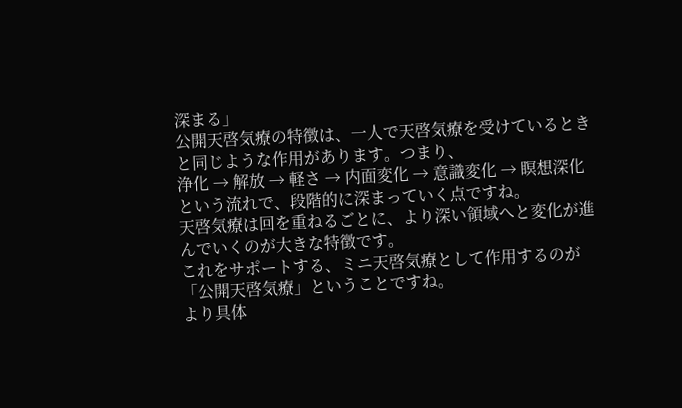深まる」
公開天啓気療の特徴は、一人で天啓気療を受けているときと同じような作用があります。つまり、
浄化 → 解放 → 軽さ → 内面変化 → 意識変化 → 瞑想深化
という流れで、段階的に深まっていく点ですね。
天啓気療は回を重ねるごとに、より深い領域へと変化が進んでいくのが大きな特徴です。
これをサポートする、ミニ天啓気療として作用するのが「公開天啓気療」ということですね。
より具体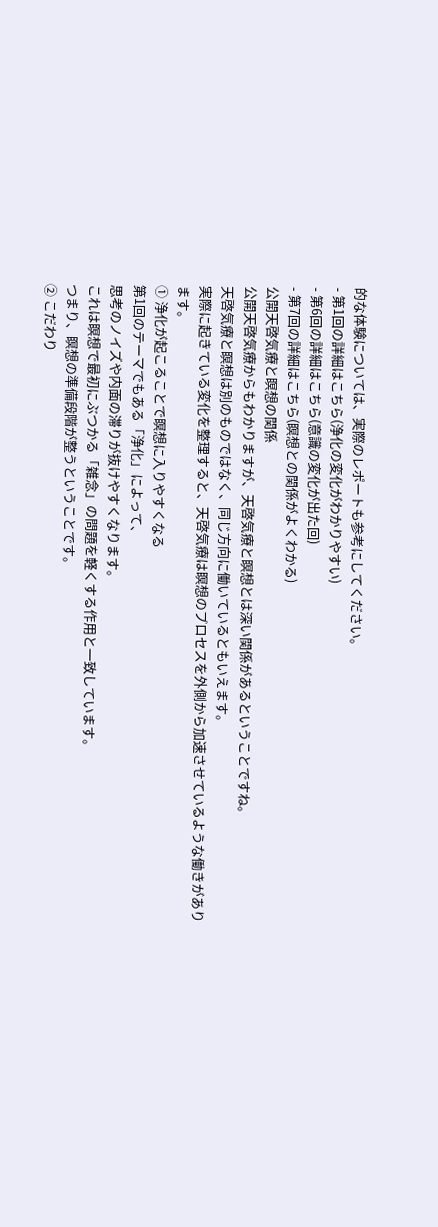的な体験については、実際のレポートも参考にしてください。
- 第1回の詳細はこちら(浄化の変化がわかりやすい)
- 第6回の詳細はこちら(意識の変化が出た回)
- 第7回の詳細はこちら(瞑想との関係がよくわかる)
公開天啓気療と瞑想の関係
公開天啓気療からもわかりますが、天啓気療と瞑想とは深い関係があるということですね。
天啓気療と瞑想は別のものではなく、同じ方向に働いているともいえます。
実際に起きている変化を整理すると、天啓気療は瞑想のプロセスを外側から加速させているような働きがあります。
① 浄化が起こることで瞑想に入りやすくなる
第1回のテーマでもある「浄化」によって、
思考のノイズや内面の滞りが抜けやすくなります。
これは瞑想で最初にぶつかる「雑念」の問題を軽くする作用と一致しています。
つまり、瞑想の準備段階が整うということです。
② こだわり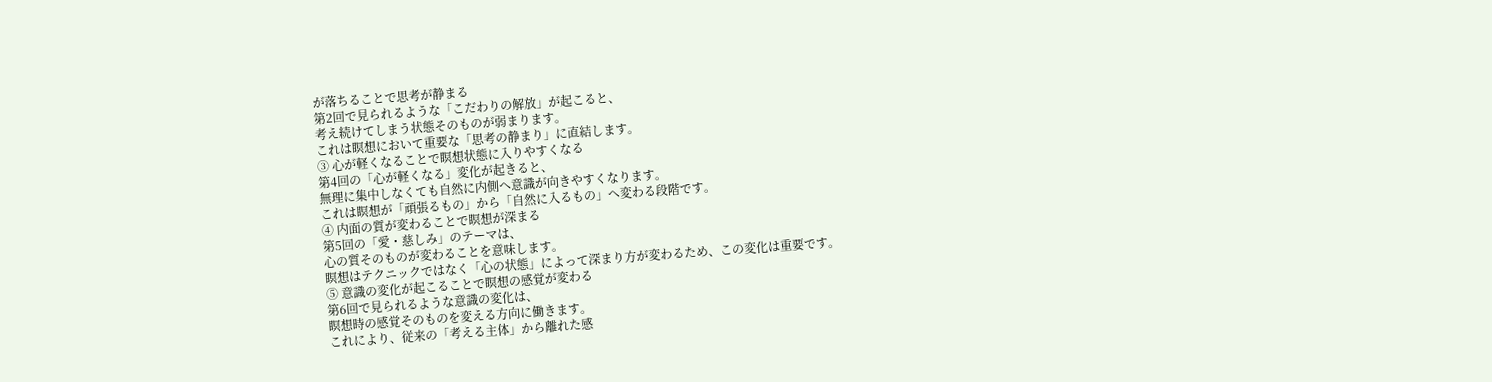が落ちることで思考が静まる
第2回で見られるような「こだわりの解放」が起こると、
考え続けてしまう状態そのものが弱まります。
これは瞑想において重要な「思考の静まり」に直結します。
③ 心が軽くなることで瞑想状態に入りやすくなる
第4回の「心が軽くなる」変化が起きると、
無理に集中しなくても自然に内側へ意識が向きやすくなります。
これは瞑想が「頑張るもの」から「自然に入るもの」へ変わる段階です。
④ 内面の質が変わることで瞑想が深まる
第5回の「愛・慈しみ」のテーマは、
心の質そのものが変わることを意味します。
瞑想はテクニックではなく「心の状態」によって深まり方が変わるため、この変化は重要です。
⑤ 意識の変化が起こることで瞑想の感覚が変わる
第6回で見られるような意識の変化は、
瞑想時の感覚そのものを変える方向に働きます。
これにより、従来の「考える主体」から離れた感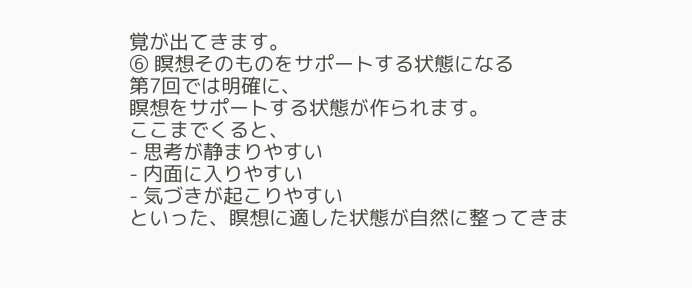覚が出てきます。
⑥ 瞑想そのものをサポートする状態になる
第7回では明確に、
瞑想をサポートする状態が作られます。
ここまでくると、
- 思考が静まりやすい
- 内面に入りやすい
- 気づきが起こりやすい
といった、瞑想に適した状態が自然に整ってきま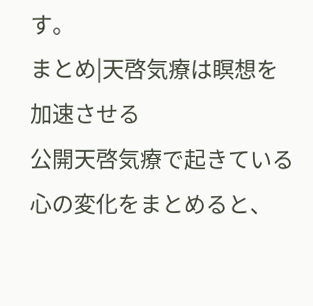す。
まとめ|天啓気療は瞑想を加速させる
公開天啓気療で起きている心の変化をまとめると、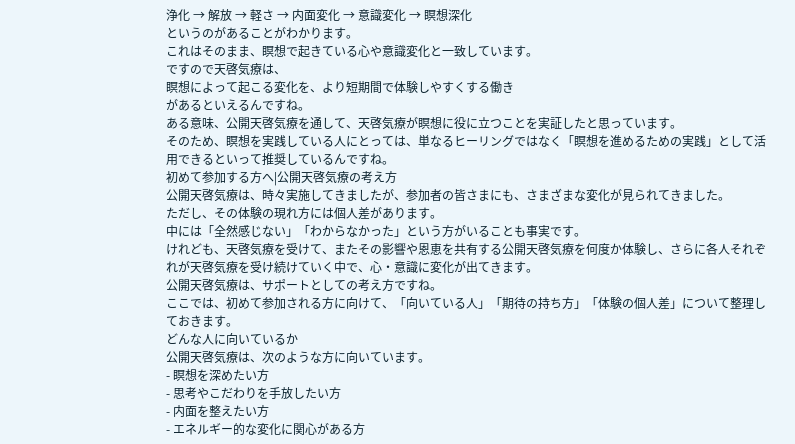浄化 → 解放 → 軽さ → 内面変化 → 意識変化 → 瞑想深化
というのがあることがわかります。
これはそのまま、瞑想で起きている心や意識変化と一致しています。
ですので天啓気療は、
瞑想によって起こる変化を、より短期間で体験しやすくする働き
があるといえるんですね。
ある意味、公開天啓気療を通して、天啓気療が瞑想に役に立つことを実証したと思っています。
そのため、瞑想を実践している人にとっては、単なるヒーリングではなく「瞑想を進めるための実践」として活用できるといって推奨しているんですね。
初めて参加する方へ|公開天啓気療の考え方
公開天啓気療は、時々実施してきましたが、参加者の皆さまにも、さまざまな変化が見られてきました。
ただし、その体験の現れ方には個人差があります。
中には「全然感じない」「わからなかった」という方がいることも事実です。
けれども、天啓気療を受けて、またその影響や恩恵を共有する公開天啓気療を何度か体験し、さらに各人それぞれが天啓気療を受け続けていく中で、心・意識に変化が出てきます。
公開天啓気療は、サポートとしての考え方ですね。
ここでは、初めて参加される方に向けて、「向いている人」「期待の持ち方」「体験の個人差」について整理しておきます。
どんな人に向いているか
公開天啓気療は、次のような方に向いています。
- 瞑想を深めたい方
- 思考やこだわりを手放したい方
- 内面を整えたい方
- エネルギー的な変化に関心がある方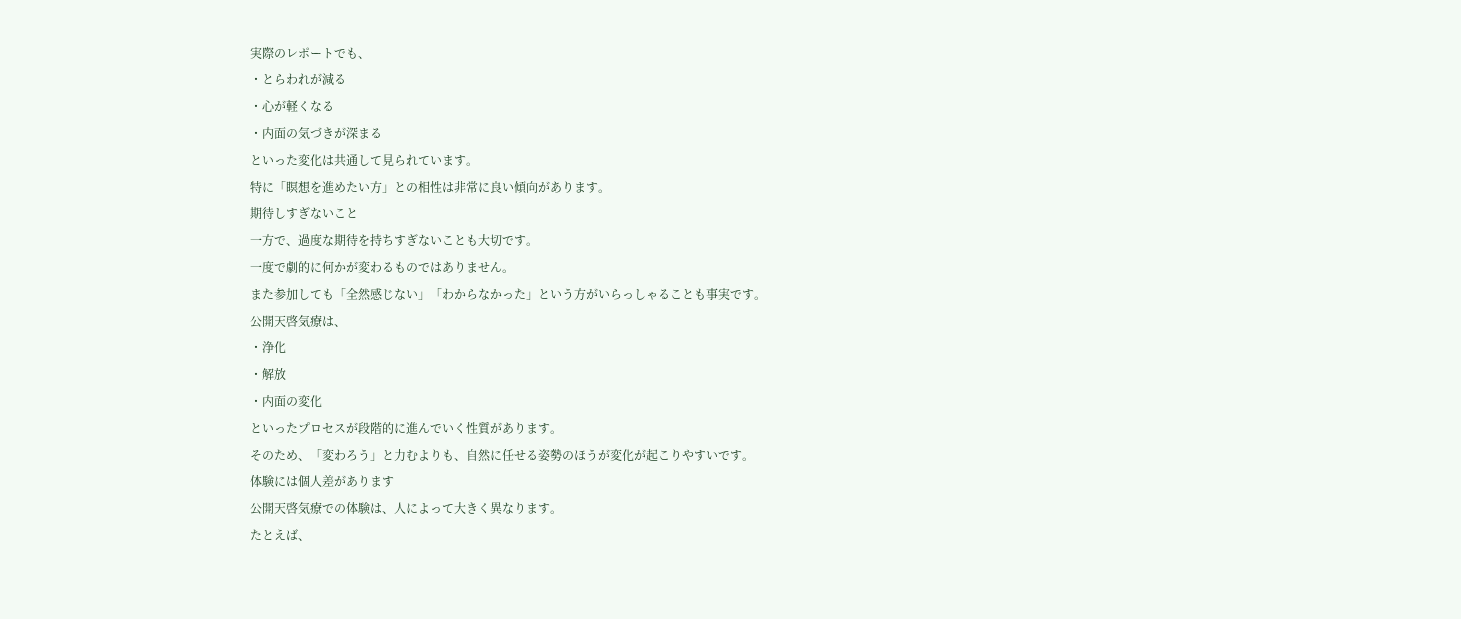実際のレポートでも、
・とらわれが減る
・心が軽くなる
・内面の気づきが深まる
といった変化は共通して見られています。
特に「瞑想を進めたい方」との相性は非常に良い傾向があります。
期待しすぎないこと
一方で、過度な期待を持ちすぎないことも大切です。
一度で劇的に何かが変わるものではありません。
また参加しても「全然感じない」「わからなかった」という方がいらっしゃることも事実です。
公開天啓気療は、
・浄化
・解放
・内面の変化
といったプロセスが段階的に進んでいく性質があります。
そのため、「変わろう」と力むよりも、自然に任せる姿勢のほうが変化が起こりやすいです。
体験には個人差があります
公開天啓気療での体験は、人によって大きく異なります。
たとえば、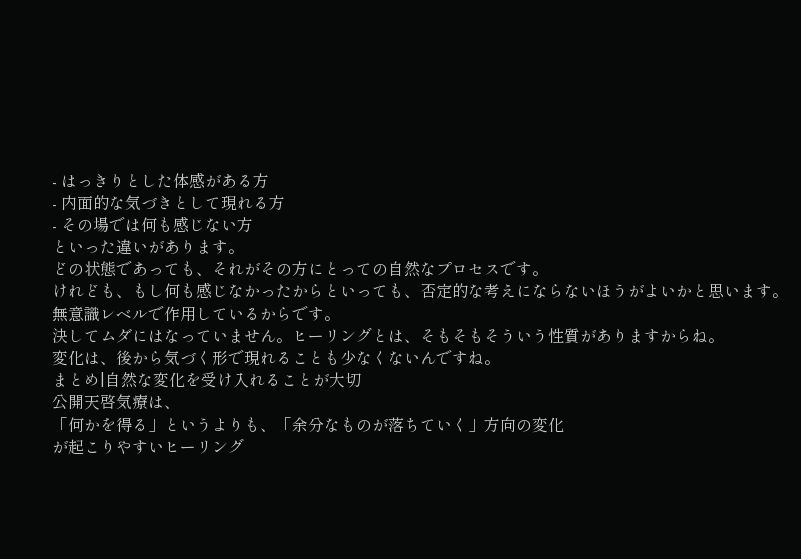- はっきりとした体感がある方
- 内面的な気づきとして現れる方
- その場では何も感じない方
といった違いがあります。
どの状態であっても、それがその方にとっての自然なプロセスです。
けれども、もし何も感じなかったからといっても、否定的な考えにならないほうがよいかと思います。無意識レベルで作用しているからです。
決してムダにはなっていません。ヒーリングとは、そもそもそういう性質がありますからね。
変化は、後から気づく形で現れることも少なくないんですね。
まとめ|自然な変化を受け入れることが大切
公開天啓気療は、
「何かを得る」というよりも、「余分なものが落ちていく」方向の変化
が起こりやすいヒーリング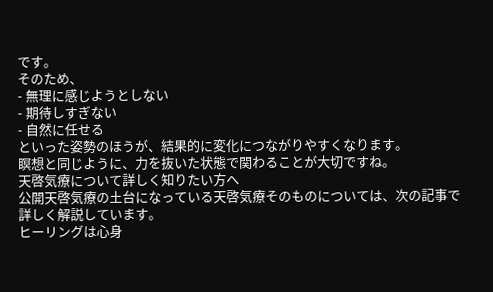です。
そのため、
- 無理に感じようとしない
- 期待しすぎない
- 自然に任せる
といった姿勢のほうが、結果的に変化につながりやすくなります。
瞑想と同じように、力を抜いた状態で関わることが大切ですね。
天啓気療について詳しく知りたい方へ
公開天啓気療の土台になっている天啓気療そのものについては、次の記事で詳しく解説しています。
ヒーリングは心身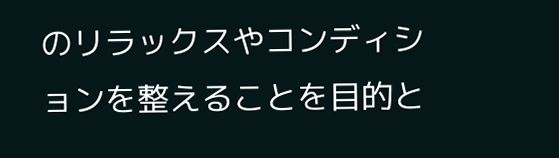のリラックスやコンディションを整えることを目的と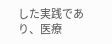した実践であり、医療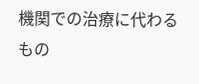機関での治療に代わるもの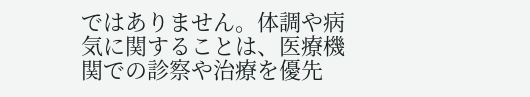ではありません。体調や病気に関することは、医療機関での診察や治療を優先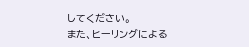してください。
また、ヒーリングによる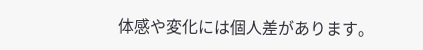体感や変化には個人差があります。